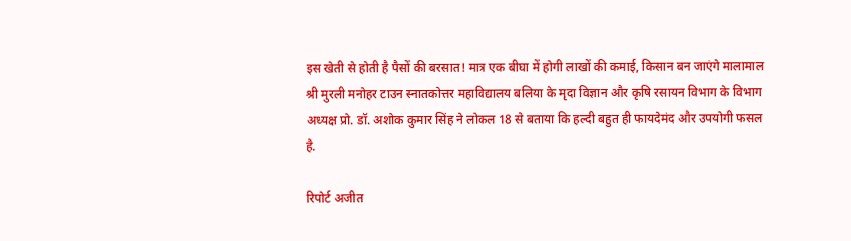इस खेती से होती है पैसों की बरसात! मात्र एक बीघा में होगी लाखों की कमाई, किसान बन जाएंगे मालामाल
श्री मुरली मनोहर टाउन स्नातकोत्तर महाविद्यालय बलिया के मृदा विज्ञान और कृषि रसायन विभाग के विभाग अध्यक्ष प्रो. डॉ. अशोक कुमार सिंह ने लोकल 18 से बताया कि हल्दी बहुत ही फायदेमंद और उपयोगी फसल है.

रिपोर्ट अजीत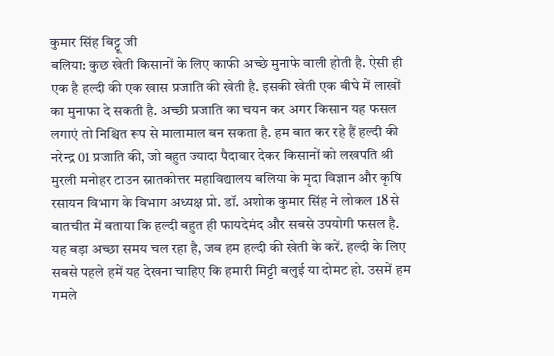कुमार सिंह बिट्टू जी
बलिया: कुछ खेती किसानों के लिए काफी अच्छे मुनाफे वाली होती है. ऐसी ही एक है हल्दी की एक खास प्रजाति की खेती है. इसकी खेती एक बीघे में लाखों का मुनाफा दे सकती है. अच्छी प्रजाति का चयन कर अगर किसान यह फसल लगाएं तो निश्चित रूप से मालामाल बन सकता है. हम बात कर रहे हैं हल्दी की नरेन्द्र 01 प्रजाति की, जो बहुत ज्यादा पैदावार देकर किसानों को लखपति श्री मुरली मनोहर टाउन स्नातकोत्तर महाविद्यालय बलिया के मृदा विज्ञान और कृषि रसायन विभाग के विभाग अध्यक्ष प्रो. डॉ. अशोक कुमार सिंह ने लोकल 18 से बातचीत में बताया कि हल्दी बहुत ही फायदेमंद और सबसे उपयोगी फसल है. यह बड़ा अच्छा समय चल रहा है, जब हम हल्दी की खेती के करें. हल्दी के लिए सबसे पहले हमें यह देखना चाहिए कि हमारी मिट्टी बलुई या दोमट हो. उसमें हम गमले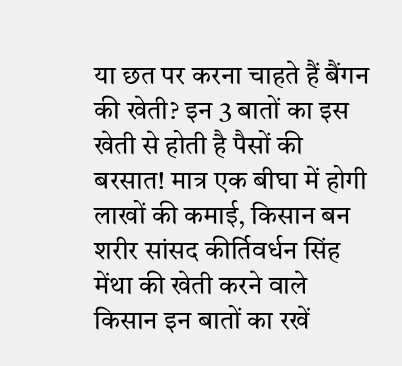या छत पर करना चाहते हैं बैंगन की खेती? इन 3 बातों का इस खेती से होती है पैसों की बरसात! मात्र एक बीघा में होगी लाखों की कमाई, किसान बन शरीर सांसद कीर्तिवर्धन सिंह मेंथा की खेती करने वाले किसान इन बातों का रखें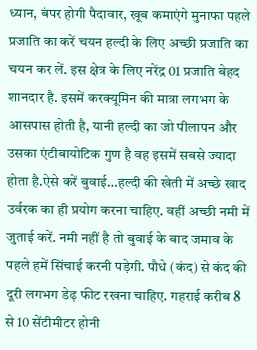ध्यान, बंपर होगी पैदावार, खूब कमाएंगे मुनाफा पहले प्रजाति का करें चयन हल्दी के लिए अच्छी प्रजाति का चयन कर लें. इस क्षेत्र के लिए नरेंद्र 01 प्रजाति बेहद शानदार है. इसमें करक्यूमिन की मात्रा लगभग के आसपास होती है, यानी हल्दी का जो पीलापन और उसका एंटीबायोटिक गुण है वह इसमें सबसे ज्यादा होता है.ऐसे करें बुवाई…हल्दी की खेती में अच्छे खाद उर्वरक का ही प्रयोग करना चाहिए. वहीं अच्छी नमी में जुताई करें. नमी नहीं है तो बुवाई के बाद जमाव के पहले हमें सिंचाई करनी पड़ेगी. पौधे (कंद) से कंद की दूरी लगभग डेढ़ फीट रखना चाहिए. गहराई करीब 8 से 10 सेंटीमीटर होनी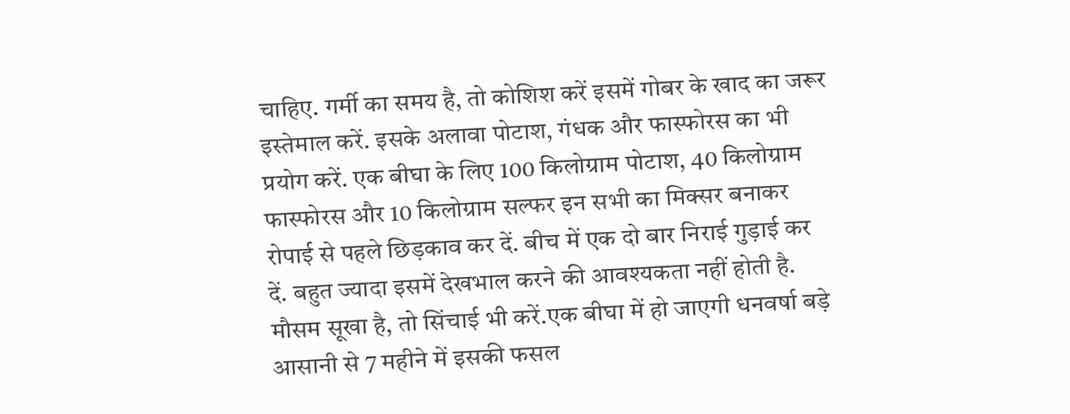चाहिए. गर्मी का समय है, तो कोशिश करें इसमें गोबर के खाद का जरूर इस्तेमाल करें. इसके अलावा पोटाश, गंधक और फास्फोरस का भी प्रयोग करें. एक बीघा के लिए 100 किलोग्राम पोटाश, 40 किलोग्राम फास्फोरस और 10 किलोग्राम सल्फर इन सभी का मिक्सर बनाकर रोपाई से पहले छिड़काव कर दें. बीच में एक दो बार निराई गुड़ाई कर दें. बहुत ज्यादा इसमें देखभाल करने की आवश्यकता नहीं होती है. मौसम सूखा है, तो सिंचाई भी करें.एक बीघा में हो जाएगी धनवर्षा बड़े आसानी से 7 महीने में इसकी फसल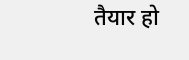तैयार हो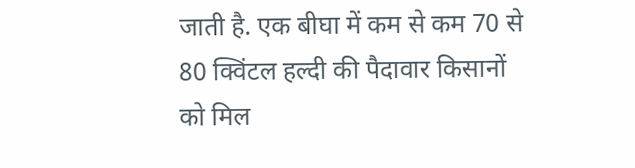जाती है. एक बीघा में कम से कम 70 से 80 क्विंटल हल्दी की पैदावार किसानों को मिल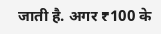जाती है. अगर ₹100 के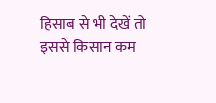हिसाब से भी देखें तो इससे किसान कम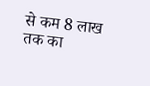से कम 8 लाख तक का